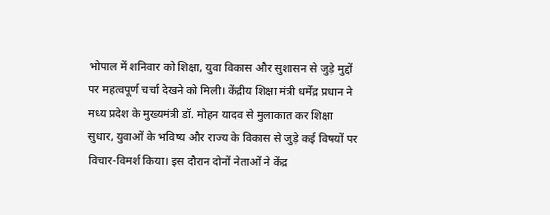भोपाल में शनिवार को शिक्षा, युवा विकास और सुशासन से जुड़े मुद्दों पर महत्वपूर्ण चर्चा देखने को मिली। केंद्रीय शिक्षा मंत्री धर्मेंद्र प्रधान ने मध्य प्रदेश के मुख्यमंत्री डॉ. मोहन यादव से मुलाकात कर शिक्षा सुधार, युवाओं के भविष्य और राज्य के विकास से जुड़े कई विषयों पर विचार-विमर्श किया। इस दौरान दोनों नेताओं ने केंद्र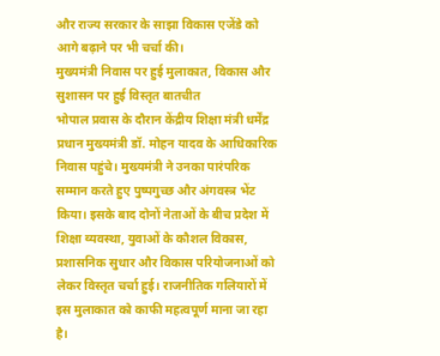और राज्य सरकार के साझा विकास एजेंडे को आगे बढ़ाने पर भी चर्चा की।
मुख्यमंत्री निवास पर हुई मुलाकात, विकास और सुशासन पर हुई विस्तृत बातचीत
भोपाल प्रवास के दौरान केंद्रीय शिक्षा मंत्री धर्मेंद्र प्रधान मुख्यमंत्री डॉ. मोहन यादव के आधिकारिक निवास पहुंचे। मुख्यमंत्री ने उनका पारंपरिक सम्मान करते हुए पुष्पगुच्छ और अंगवस्त्र भेंट किया। इसके बाद दोनों नेताओं के बीच प्रदेश में शिक्षा व्यवस्था, युवाओं के कौशल विकास, प्रशासनिक सुधार और विकास परियोजनाओं को लेकर विस्तृत चर्चा हुई। राजनीतिक गलियारों में इस मुलाकात को काफी महत्वपूर्ण माना जा रहा है।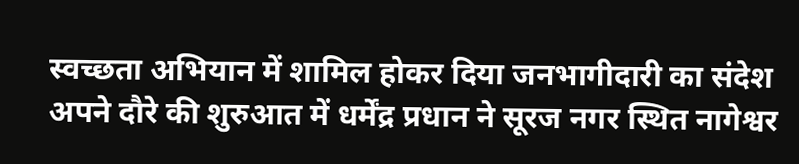स्वच्छता अभियान में शामिल होकर दिया जनभागीदारी का संदेश
अपने दौरे की शुरुआत में धर्मेंद्र प्रधान ने सूरज नगर स्थित नागेश्वर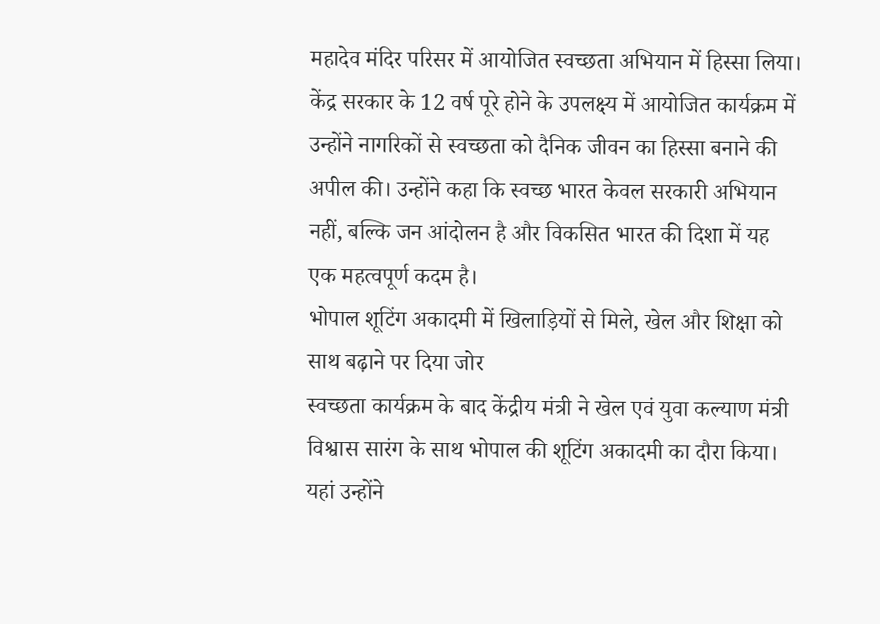महादेव मंदिर परिसर में आयोजित स्वच्छता अभियान में हिस्सा लिया। केंद्र सरकार के 12 वर्ष पूरे होने के उपलक्ष्य में आयोजित कार्यक्रम में उन्होंने नागरिकों से स्वच्छता को दैनिक जीवन का हिस्सा बनाने की अपील की। उन्होंने कहा कि स्वच्छ भारत केवल सरकारी अभियान नहीं, बल्कि जन आंदोलन है और विकसित भारत की दिशा में यह एक महत्वपूर्ण कदम है।
भोपाल शूटिंग अकादमी में खिलाड़ियों से मिले, खेल और शिक्षा को साथ बढ़ाने पर दिया जोर
स्वच्छता कार्यक्रम के बाद केंद्रीय मंत्री ने खेल एवं युवा कल्याण मंत्री विश्वास सारंग के साथ भोपाल की शूटिंग अकादमी का दौरा किया। यहां उन्होंने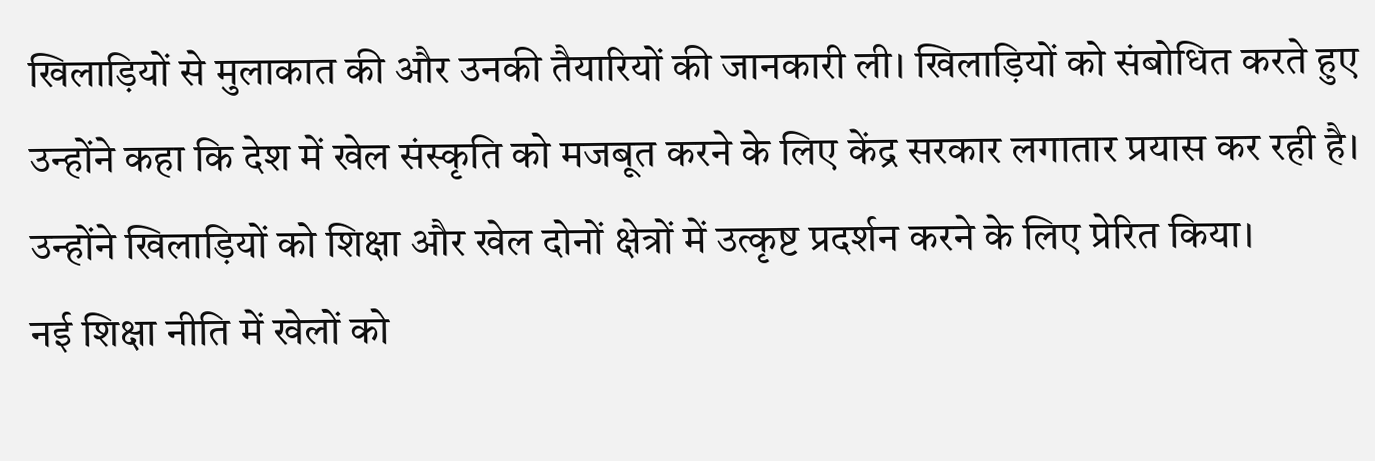खिलाड़ियों से मुलाकात की और उनकी तैयारियों की जानकारी ली। खिलाड़ियों को संबोधित करते हुए उन्होंने कहा कि देश में खेल संस्कृति को मजबूत करने के लिए केंद्र सरकार लगातार प्रयास कर रही है। उन्होंने खिलाड़ियों को शिक्षा और खेल दोनों क्षेत्रों में उत्कृष्ट प्रदर्शन करने के लिए प्रेरित किया।
नई शिक्षा नीति में खेलों को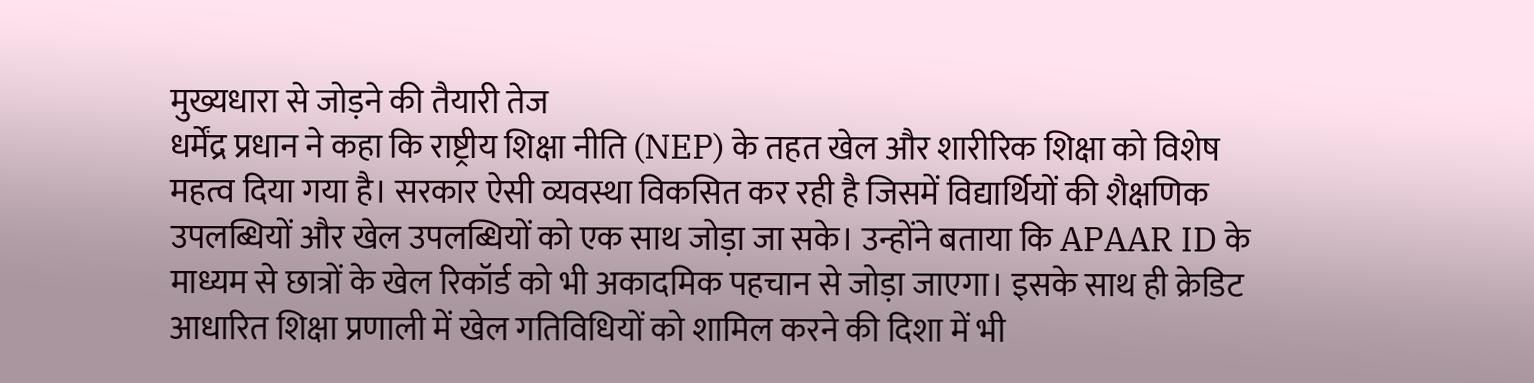मुख्यधारा से जोड़ने की तैयारी तेज
धर्मेंद्र प्रधान ने कहा कि राष्ट्रीय शिक्षा नीति (NEP) के तहत खेल और शारीरिक शिक्षा को विशेष महत्व दिया गया है। सरकार ऐसी व्यवस्था विकसित कर रही है जिसमें विद्यार्थियों की शैक्षणिक उपलब्धियों और खेल उपलब्धियों को एक साथ जोड़ा जा सके। उन्होंने बताया कि APAAR ID के माध्यम से छात्रों के खेल रिकॉर्ड को भी अकादमिक पहचान से जोड़ा जाएगा। इसके साथ ही क्रेडिट आधारित शिक्षा प्रणाली में खेल गतिविधियों को शामिल करने की दिशा में भी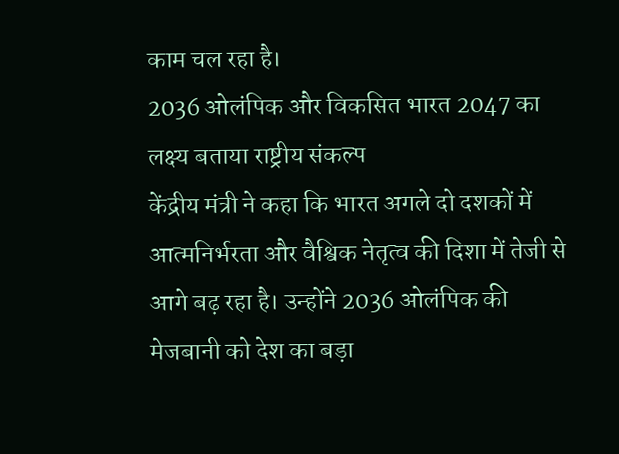काम चल रहा है।
2036 ओलंपिक और विकसित भारत 2047 का लक्ष्य बताया राष्ट्रीय संकल्प
केंद्रीय मंत्री ने कहा कि भारत अगले दो दशकों में आत्मनिर्भरता और वैश्विक नेतृत्व की दिशा में तेजी से आगे बढ़ रहा है। उन्होंने 2036 ओलंपिक की मेजबानी को देश का बड़ा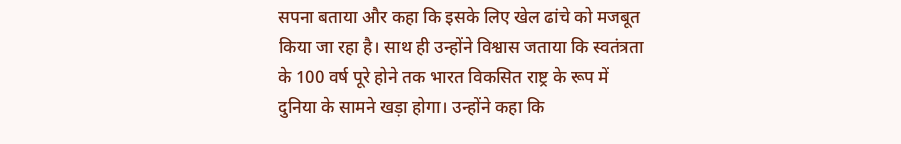सपना बताया और कहा कि इसके लिए खेल ढांचे को मजबूत किया जा रहा है। साथ ही उन्होंने विश्वास जताया कि स्वतंत्रता के 100 वर्ष पूरे होने तक भारत विकसित राष्ट्र के रूप में दुनिया के सामने खड़ा होगा। उन्होंने कहा कि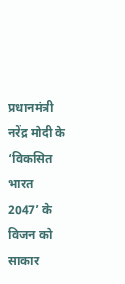प्रधानमंत्री नरेंद्र मोदी के ‘विकसित भारत 2047’ के विजन को साकार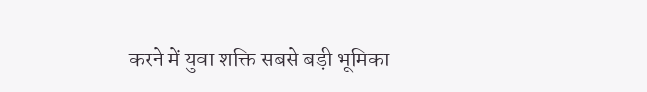करने में युवा शक्ति सबसे बड़ी भूमिका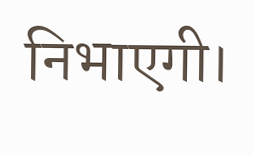निभाएगी।